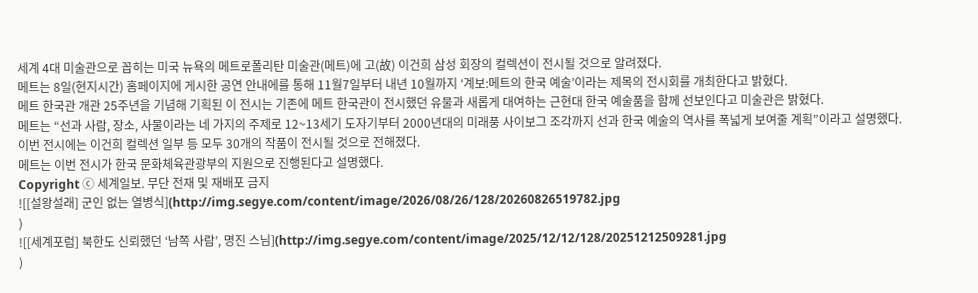세계 4대 미술관으로 꼽히는 미국 뉴욕의 메트로폴리탄 미술관(메트)에 고(故) 이건희 삼성 회장의 컬렉션이 전시될 것으로 알려졌다.
메트는 8일(현지시간) 홈페이지에 게시한 공연 안내에를 통해 11월7일부터 내년 10월까지 ‘계보:메트의 한국 예술’이라는 제목의 전시회를 개최한다고 밝혔다.
메트 한국관 개관 25주년을 기념해 기획된 이 전시는 기존에 메트 한국관이 전시했던 유물과 새롭게 대여하는 근현대 한국 예술품을 함께 선보인다고 미술관은 밝혔다.
메트는 “선과 사람, 장소, 사물이라는 네 가지의 주제로 12~13세기 도자기부터 2000년대의 미래풍 사이보그 조각까지 선과 한국 예술의 역사를 폭넓게 보여줄 계획”이라고 설명했다.
이번 전시에는 이건희 컬렉션 일부 등 모두 30개의 작품이 전시될 것으로 전해졌다.
메트는 이번 전시가 한국 문화체육관광부의 지원으로 진행된다고 설명했다.
Copyright ⓒ 세계일보. 무단 전재 및 재배포 금지
![[설왕설래] 군인 없는 열병식](http://img.segye.com/content/image/2026/08/26/128/20260826519782.jpg
)
![[세계포럼] 북한도 신뢰했던 ‘남쪽 사람’, 명진 스님](http://img.segye.com/content/image/2025/12/12/128/20251212509281.jpg
)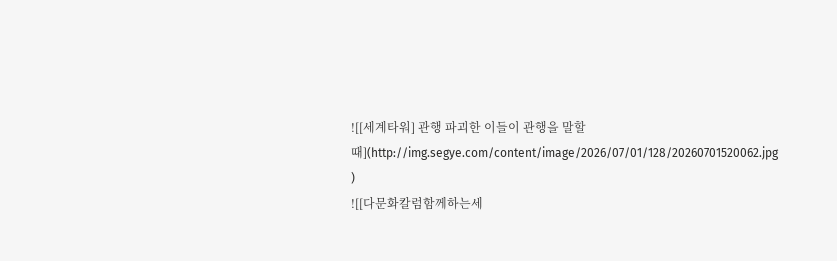![[세계타워] 관행 파괴한 이들이 관행을 말할 때](http://img.segye.com/content/image/2026/07/01/128/20260701520062.jpg
)
![[다문화칼럼함께하는세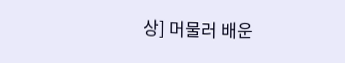상] 머물러 배운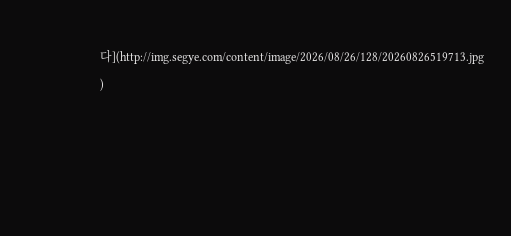다](http://img.segye.com/content/image/2026/08/26/128/20260826519713.jpg
)